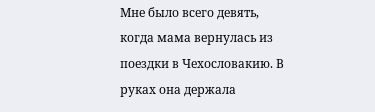Мне было всего девять, когда мама вернулась из поездки в Чехословакию. В руках она держала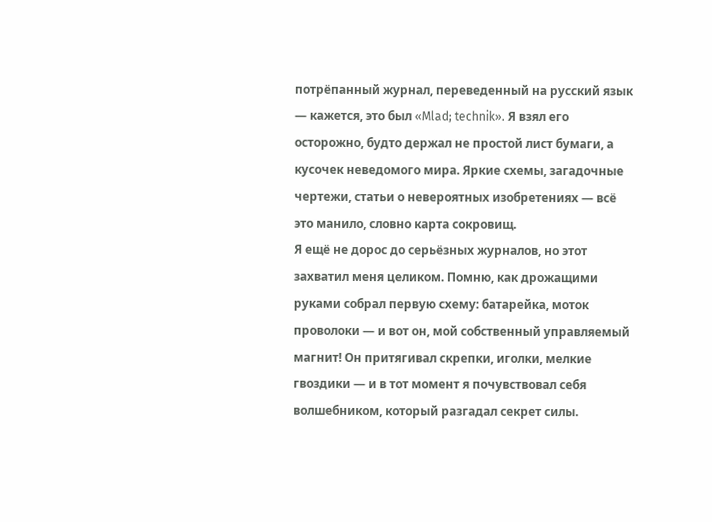потрёпанный журнал, переведенный на русский язык — кажется, это был «Mlad; technik». Я взял его осторожно, будто держал не простой лист бумаги, а кусочек неведомого мира. Яркие схемы, загадочные чертежи, статьи о невероятных изобретениях — всё это манило, словно карта сокровищ.
Я ещё не дорос до серьёзных журналов, но этот захватил меня целиком. Помню, как дрожащими руками собрал первую схему: батарейка, моток проволоки — и вот он, мой собственный управляемый магнит! Он притягивал скрепки, иголки, мелкие гвоздики — и в тот момент я почувствовал себя волшебником, который разгадал секрет силы.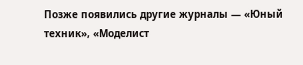Позже появились другие журналы — «Юный техник», «Моделист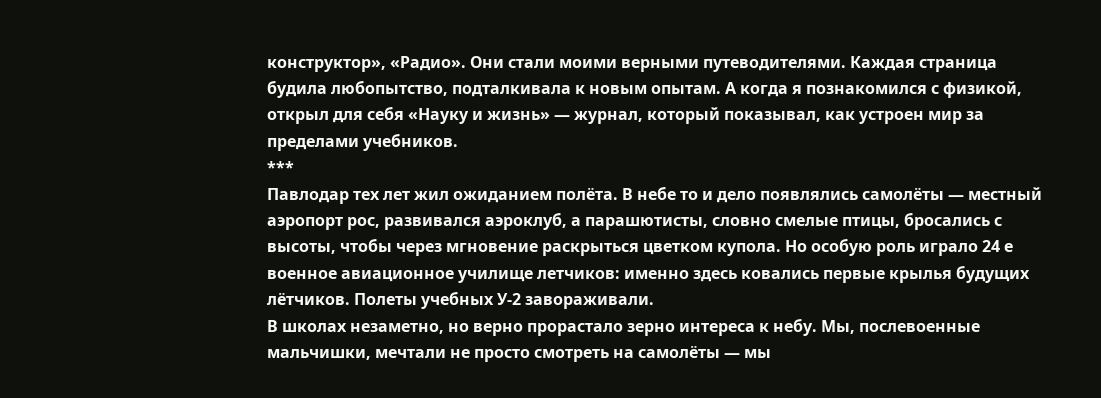конструктор», «Радио». Они стали моими верными путеводителями. Каждая страница будила любопытство, подталкивала к новым опытам. А когда я познакомился с физикой, открыл для себя «Науку и жизнь» — журнал, который показывал, как устроен мир за пределами учебников.
***
Павлодар тех лет жил ожиданием полёта. В небе то и дело появлялись самолёты — местный аэропорт рос, развивался аэроклуб, а парашютисты, словно смелые птицы, бросались с высоты, чтобы через мгновение раскрыться цветком купола. Но особую роль играло 24 е военное авиационное училище летчиков: именно здесь ковались первые крылья будущих лётчиков. Полеты учебных У-2 завораживали.
В школах незаметно, но верно прорастало зерно интереса к небу. Мы, послевоенные мальчишки, мечтали не просто смотреть на самолёты — мы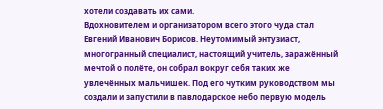хотели создавать их сами.
Вдохновителем и организатором всего этого чуда стал Евгений Иванович Борисов. Неутомимый энтузиаст, многогранный специалист, настоящий учитель, заражённый мечтой о полёте, он собрал вокруг себя таких же увлечённых мальчишек. Под его чутким руководством мы создали и запустили в павлодарское небо первую модель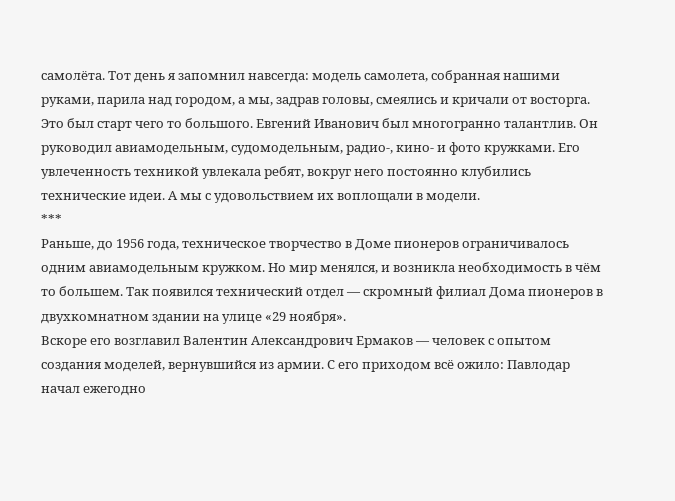самолёта. Тот день я запомнил навсегда: модель самолета, собранная нашими руками, парила над городом, а мы, задрав головы, смеялись и кричали от восторга. Это был старт чего то большого. Евгений Иванович был многогранно талантлив. Он руководил авиамодельным, судомодельным, радио-, кино- и фото кружками. Его увлеченность техникой увлекала ребят, вокруг него постоянно клубились технические идеи. А мы с удовольствием их воплощали в модели.
***
Раньше, до 1956 года, техническое творчество в Доме пионеров ограничивалось одним авиамодельным кружком. Но мир менялся, и возникла необходимость в чём то большем. Так появился технический отдел — скромный филиал Дома пионеров в двухкомнатном здании на улице «29 ноября».
Вскоре его возглавил Валентин Александрович Ермаков — человек с опытом создания моделей, вернувшийся из армии. С его приходом всё ожило: Павлодар начал ежегодно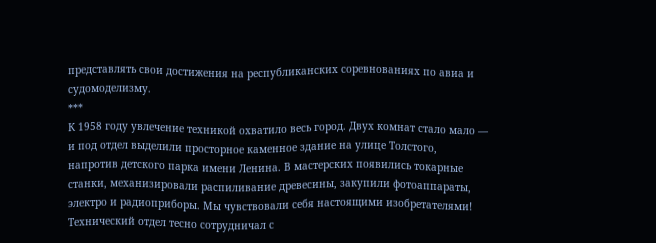представлять свои достижения на республиканских соревнованиях по авиа и судомоделизму.
***
К 1958 году увлечение техникой охватило весь город. Двух комнат стало мало — и под отдел выделили просторное каменное здание на улице Толстого, напротив детского парка имени Ленина. В мастерских появились токарные станки, механизировали распиливание древесины, закупили фотоаппараты, электро и радиоприборы. Мы чувствовали себя настоящими изобретателями!
Технический отдел тесно сотрудничал с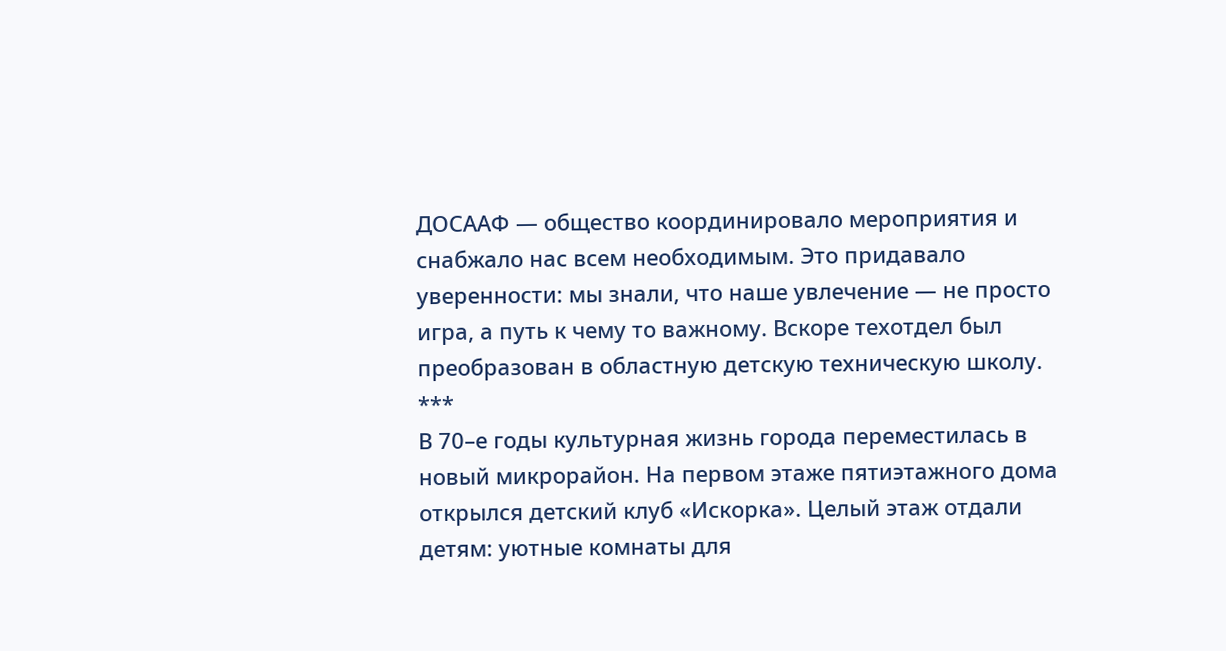ДОСААФ — общество координировало мероприятия и снабжало нас всем необходимым. Это придавало уверенности: мы знали, что наше увлечение — не просто игра, а путь к чему то важному. Вскоре техотдел был преобразован в областную детскую техническую школу.
***
В 70–е годы культурная жизнь города переместилась в новый микрорайон. На первом этаже пятиэтажного дома открылся детский клуб «Искорка». Целый этаж отдали детям: уютные комнаты для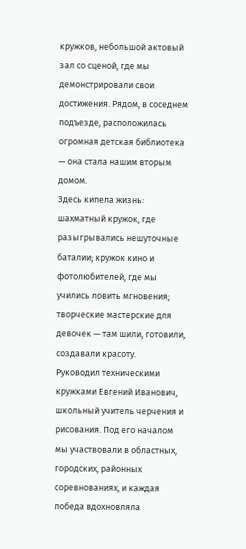кружков, небольшой актовый зал со сценой, где мы демонстрировали свои достижения. Рядом, в соседнем подъезде, расположилась огромная детская библиотека — она стала нашим вторым домом.
Здесь кипела жизнь: шахматный кружок, где разыгрывались нешуточные баталии; кружок кино и фотолюбителей, где мы учились ловить мгновения; творческие мастерские для девочек — там шили, готовили, создавали красоту.
Руководил техническими кружками Евгений Иванович, школьный учитель черчения и рисования. Под его началом мы участвовали в областных, городских, районных соревнованиях, и каждая победа вдохновляла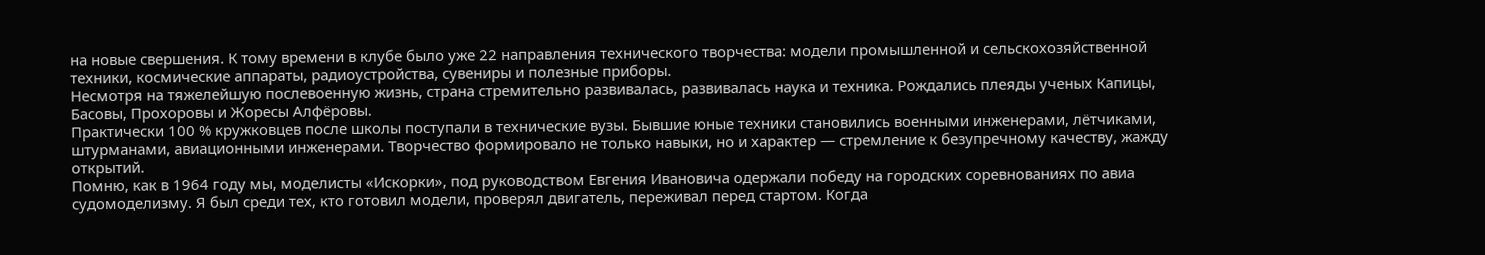на новые свершения. К тому времени в клубе было уже 22 направления технического творчества: модели промышленной и сельскохозяйственной техники, космические аппараты, радиоустройства, сувениры и полезные приборы.
Несмотря на тяжелейшую послевоенную жизнь, страна стремительно развивалась, развивалась наука и техника. Рождались плеяды ученых Капицы, Басовы, Прохоровы и Жоресы Алфёровы.
Практически 100 % кружковцев после школы поступали в технические вузы. Бывшие юные техники становились военными инженерами, лётчиками, штурманами, авиационными инженерами. Творчество формировало не только навыки, но и характер — стремление к безупречному качеству, жажду открытий.
Помню, как в 1964 году мы, моделисты «Искорки», под руководством Евгения Ивановича одержали победу на городских соревнованиях по авиа судомоделизму. Я был среди тех, кто готовил модели, проверял двигатель, переживал перед стартом. Когда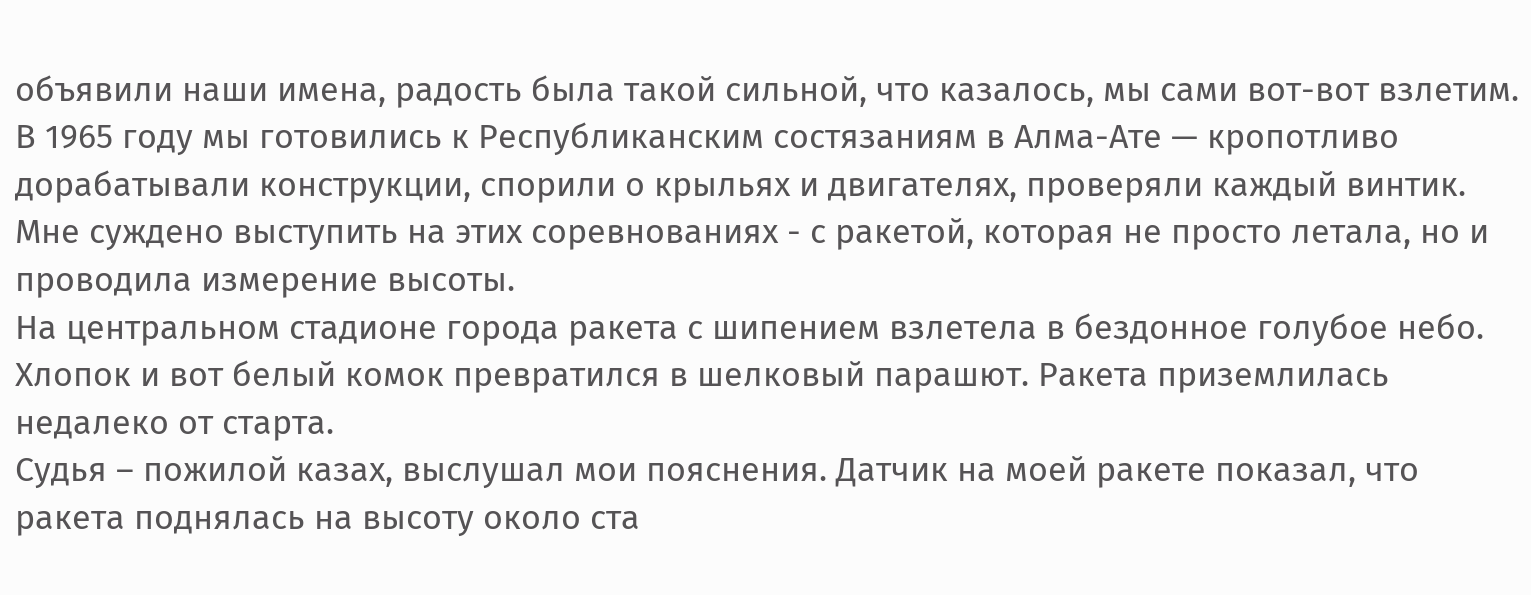объявили наши имена, радость была такой сильной, что казалось, мы сами вот-вот взлетим.
В 1965 году мы готовились к Республиканским состязаниям в Алма-Ате — кропотливо дорабатывали конструкции, спорили о крыльях и двигателях, проверяли каждый винтик. Мне суждено выступить на этих соревнованиях - с ракетой, которая не просто летала, но и проводила измерение высоты.
На центральном стадионе города ракета с шипением взлетела в бездонное голубое небо. Хлопок и вот белый комок превратился в шелковый парашют. Ракета приземлилась недалеко от старта.
Судья – пожилой казах, выслушал мои пояснения. Датчик на моей ракете показал, что ракета поднялась на высоту около ста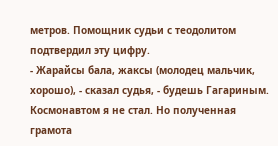метров. Помощник судьи с теодолитом подтвердил эту цифру.
- Жарайсы бала, жаксы (молодец мальчик, хорошо), - сказал судья, - будешь Гагариным.
Космонавтом я не стал. Но полученная грамота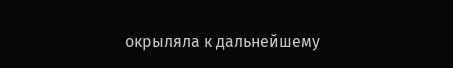окрыляла к дальнейшему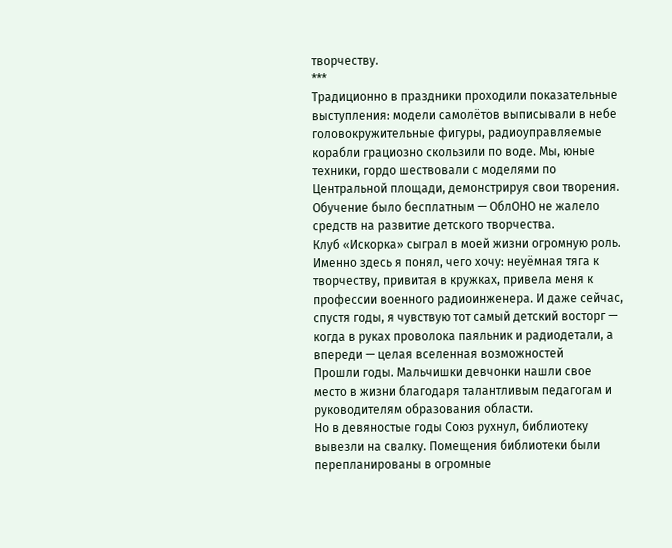творчеству.
***
Традиционно в праздники проходили показательные выступления: модели самолётов выписывали в небе головокружительные фигуры, радиоуправляемые корабли грациозно скользили по воде. Мы, юные техники, гордо шествовали с моделями по Центральной площади, демонстрируя свои творения. Обучение было бесплатным — ОблОНО не жалело средств на развитие детского творчества.
Клуб «Искорка» сыграл в моей жизни огромную роль. Именно здесь я понял, чего хочу: неуёмная тяга к творчеству, привитая в кружках, привела меня к профессии военного радиоинженера. И даже сейчас, спустя годы, я чувствую тот самый детский восторг — когда в руках проволока паяльник и радиодетали, а впереди — целая вселенная возможностей
Прошли годы. Мальчишки девчонки нашли свое место в жизни благодаря талантливым педагогам и руководителям образования области.
Но в девяностые годы Союз рухнул, библиотеку вывезли на свалку. Помещения библиотеки были перепланированы в огромные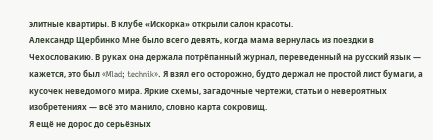элитные квартиры. В клубе «Искорка» открыли салон красоты.
Александр Щербинко Мне было всего девять, когда мама вернулась из поездки в Чехословакию. В руках она держала потрёпанный журнал, переведенный на русский язык — кажется, это был «Mlad; technik». Я взял его осторожно, будто держал не простой лист бумаги, а кусочек неведомого мира. Яркие схемы, загадочные чертежи, статьи о невероятных изобретениях — всё это манило, словно карта сокровищ.
Я ещё не дорос до серьёзных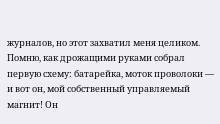журналов, но этот захватил меня целиком. Помню, как дрожащими руками собрал первую схему: батарейка, моток проволоки — и вот он, мой собственный управляемый магнит! Он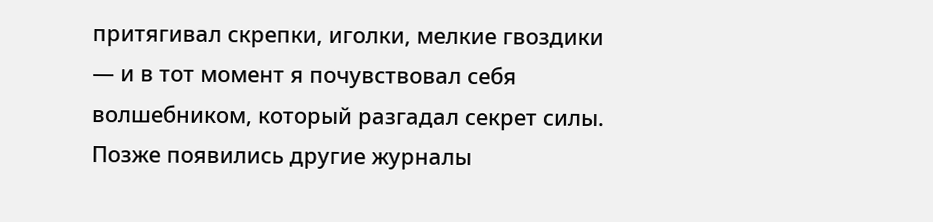притягивал скрепки, иголки, мелкие гвоздики — и в тот момент я почувствовал себя волшебником, который разгадал секрет силы.
Позже появились другие журналы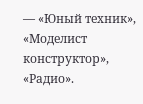— «Юный техник», «Моделист конструктор», «Радио».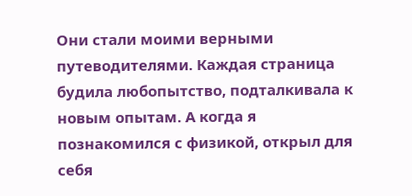Они стали моими верными путеводителями. Каждая страница будила любопытство, подталкивала к новым опытам. А когда я познакомился с физикой, открыл для себя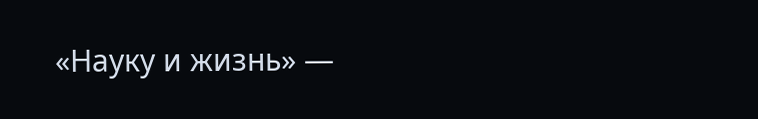«Науку и жизнь» —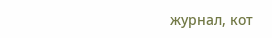журнал, кот